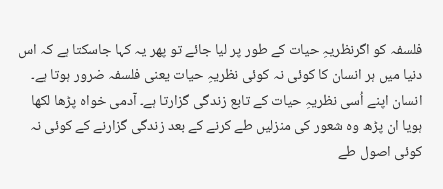فلسفہ کو اگرنظریہِ حیات کے طور پر لیا جائے تو پھر یہ کہا جاسکتا ہے کہ اس دنیا میں ہر انسان کا کوئی نہ کوئی نظریہِ حیات یعنی فلسفہ ضرور ہوتا ہے۔ انسان اپنے اُسی نظریہِ حیات کے تابع زندگی گزارتا ہے۔ آدمی خواہ پڑھا لکھا ہویا ان پڑھ وہ شعور کی منزلیں طے کرنے کے بعد زندگی گزارنے کے کوئی نہ کوئی اصول طے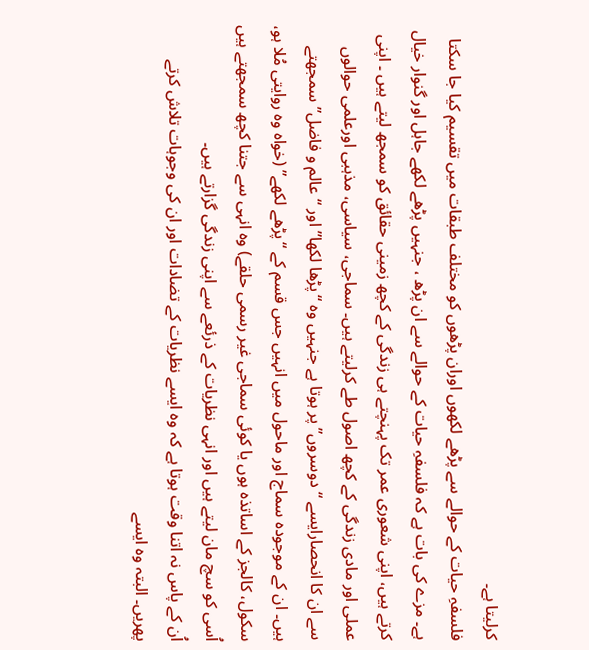کرلیتا ہے۔
فلسفہِ حیات کے حوالے سے پڑھے لکھوں اوران پڑھوں کو مختلف طبقات میں تقسیم کیا جا سکتا ہے۔ مزے کی بات ہے کہ فلسفہِ حیات کے حوالے سے ان پڑھ ، جنہیں پڑھے لکھے جاہل اور گنوار خیال کرتے ہیں، اپنی شعوری عمر تک پہنچتے ہی زندگی کے کچھ زمینی حقائق کو سمجھ لیتے ہیں ۔ اپنی عملی اور مادی زندگی کے کچھ اصول طے کرلیتے ہیں۔ سماجی، سیاسی، مذہبی اورعلمی حوالوں سے ان کا انحصارایسے “دوسروں” پر ہوتا ہے جنہیں وہ “پڑھا لکھا” اور “عالم و فاضل” سمجھتے ہیں۔ ان کے موجودہ سماج اور ماحول میں انہیں جس قسم کے “پڑھے لکھے” (خواہ وہ روایتی مُلا ہو، سکول، کالجز کے اساتذہ ہوں یا کوئی سماجی غیر رسمی حلقے) وہ انہی سے جتنا کچھ سمجھتے ہیں اُسی کو سچ مان لیتے ہیں اور انہی نظریات کے ذرئعے سے اپنی زندگی گزارتے ہیں۔
اُن کے پاس نہ اتنا وقت ہوتا ہے کہ وہ ایسے نظریات کے تضادات اور ان کی وجوہات تلاش کرتے پھریں۔ البتہ وہ ایسے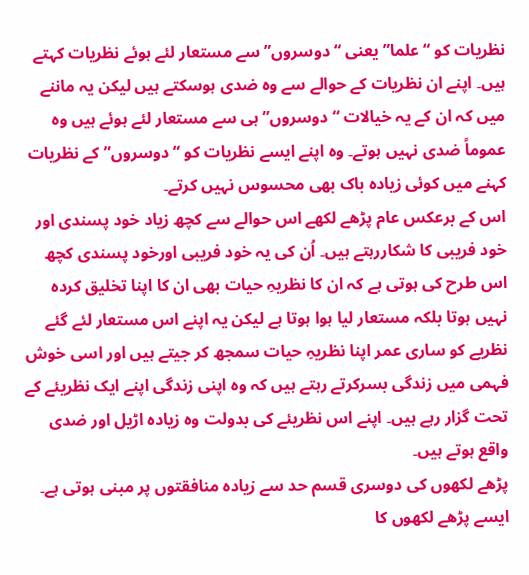نظریات کو “علما” یعنی “دوسروں” سے مستعار لئے ہوئے نظریات کہتے ہیں۔ اپنے ان نظریات کے حوالے سے وہ ضدی ہوسکتے ہیں لیکن یہ ماننے میں کہ ان کے یہ خیالات “دوسروں” ہی سے مستعار لئے ہوئے ہیں وہ عموماً ضدی نہیں ہوتے۔ وہ اپنے ایسے نظریات کو “دوسروں” کے نظریات کہنے میں کوئی زیادہ باک بھی محسوس نہیں کرتے۔
اس کے برعکس عام پڑھے لکھے اس حوالے سے کچھ زیاد خود پسندی اور خود فریبی کا شکاررہتے ہیں۔ اُن کی یہ خود فریبی اورخود پسندی کچھ اس طرح کی ہوتی ہے کہ ان کا نظریہِ حیات بھی ان کا اپنا تخلیق کردہ نہیں ہوتا بلکہ مستعار لیا ہوا ہوتا ہے لیکن یہ اپنے اس مستعار لئے گئے نظریے کو ساری عمر اپنا نظریہِ حیات سمجھ کر جیتے ہیں اور اسی خوش فہمی میں زندگی بسرکرتے رہتے ہیں کہ وہ اپنی زندگی اپنے ایک نظریئے کے تحت گزار رہے ہیں۔ اپنے اس نظریئے کی بدولت وہ زیادہ اڑیل اور ضدی واقع ہوتے ہیں۔
پڑھے لکھوں کی دوسری قسم حد سے زیادہ منافقتوں پر مبنی ہوتی ہے۔ ایسے پڑھے لکھوں کا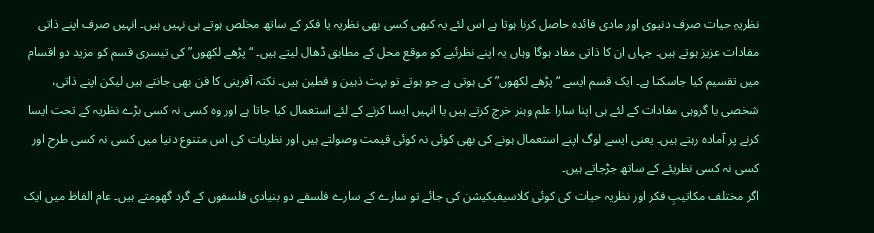نظریہِ حیات صرف دنیوی اور مادی فائدہ حاصل کرنا ہوتا ہے اس لئے یہ کبھی کسی بھی نظریہ یا فکر کے ساتھ مخلص ہوتے ہی نہیں ہیں۔ انہیں صرف اپنے ذاتی مفادات عزیز ہوتے ہیں۔ جہاں ان کا ذاتی مفاد ہوگا وہاں یہ اپنے نظرئیے کو موقع محل کے مطابق ڈھال لیتے ہیں۔ “پڑھے لکھوں” کی تیسری قسم کو مزید دو اقسام میں تقسیم کیا جاسکتا ہے۔ ایک قسم ایسے “پڑھے لکھوں” کی ہوتی ہے جو ہوتے تو بہت ذہین و فطین ہیں۔ نکتہ آفرینی کا فن بھی جانتے ہیں لیکن اپنے ذاتی، شخصی یا گروہی مفادات کے لئے ہی اپنا سارا علم وہنر خرچ کرتے ہیں یا انہیں ایسا کرنے کے لئے استعمال کیا جاتا ہے اور وہ کسی نہ کسی بڑے نظریہ کے تحت ایسا کرنے پر آمادہ رہتے ہیں۔ یعنی ایسے لوگ اپنے استعمال ہونے کی بھی کوئی نہ کوئی قیمت وصولتے ہیں اور نظریات کی اس متنوع دنیا میں کسی نہ کسی طرح اور کسی نہ کسی نظریئے کے ساتھ جڑجاتے ہیں۔
اگر مختلف مکاتیبِ فکر اور نظریہ حیات کی کوئی کلاسیفیکیشن کی جائے تو سارے کے سارے فلسفے دو بنیادی فلسفوں کے گرد گھومتے ہیں۔ عام الفاظ میں ایک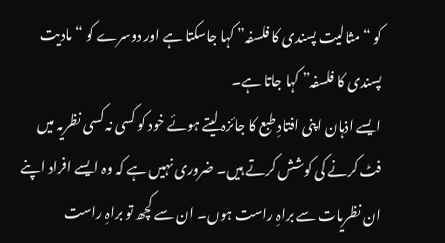کو “مثالیت پسندی کا فلسفہ” کہا جاسکتا ہے اور دوسرے کو “مادیت پسندی کا فلسفہ” کہا جاتا ہے۔
ایسے اذہان اپنی افتادِ طبع کا جائزہ لیتے ہوئے خود کو کسی نہ کسی نظریہ میں فٹ کرنے کی کوشش کرتے ہیں۔ ضروری نہیں ہے کہ وہ ایسے افراد اپنے ان نظریات سے براہِ راست ہوں۔ ان سے کچھ تو براہِ راست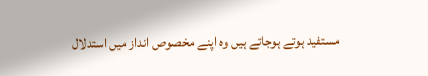مستفید ہوتے ہوجاتے ہیں وہ اپنے مخصوص انداز میں استدلال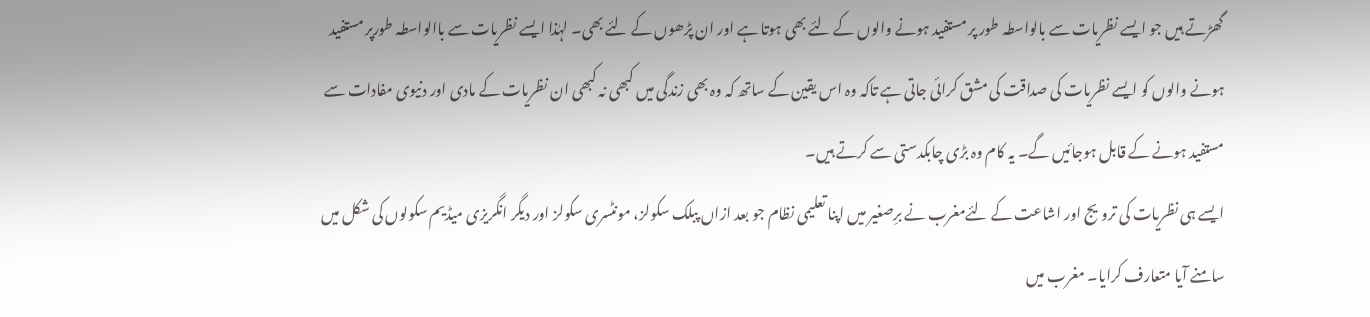گھڑتے ہیں جو ایسے نظریات سے بالواسطہ طور پر مستفید ہونے والوں کے لئے بھی ہوتا ہے اور ان پڑھوں کے لئے بھی۔ لہٰذا ایسے نظریات سے باالواسطہ طورپر مستفید ہونے والوں کو ایسے نظریات کی صداقت کی مشق کرائی جاتی ہے تاکہ وہ اس یقین کے ساتھ کہ وہ بھی زندگی میں کبھی نہ کبھی ان نظریات کے مادی اور دنیوی مفادات سے مستفید ہونے کے قابل ہوجائیں گے۔ یہ کام وہ بڑی چابکدستی سے کرتے ہیں۔
ایسے ہی نظریات کی ترویج اور اشاعت کے لئےمغرب نے برِصغیر میں اپنا تعلیمی نظام جو بعد ازاں پبلک سکولز، مونٹسری سکولز اور دیگر انگریزی میڈیم سکولوں کی شکل میں سامنے آیا متعارف کرایا۔ مغرب میں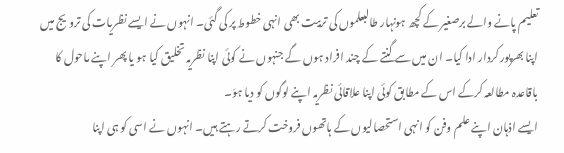تعلیم پانے والے برصغیر کے کچھ ہونہار طالبعلموں کی تربیت بھی انہی خطوط پر کی گئی۔ انہوں نے ایسے نظریات کی ترویج میں اپنا بھرپور کردار ادا کیا۔ ان میں سے گنتے کے چند افراد ہوں گے جنہوں نے کوئی اپنا نظریہ تخلیق کیا ہو یا پھر اپنے ماحول کا باقاعدہ مطالعہ کرکے اس کے مطابق کوئی اپنا علاقائی نظریہ اپنے لوگوں کو دیا ہوَ۔
ایسے اذہان اپنے علم وفن کو انہی استحصالیوں کے ہاتھوں فروخت کرتے رہتے ہیں۔ انہوں نے اسی کو ہی اپنا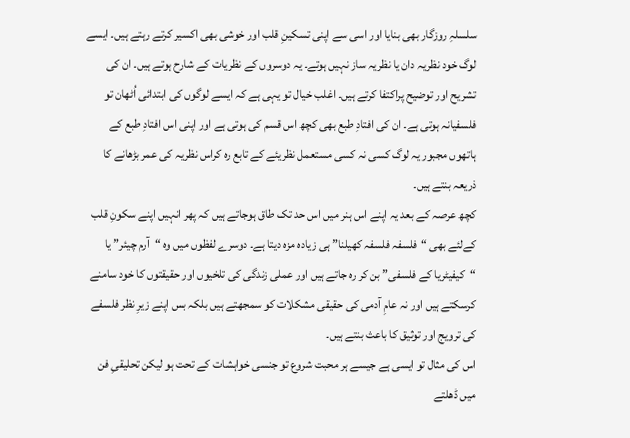سلسلہِ روزگار بھی بنایا اور اسی سے اپنی تسکینِ قلب اور خوشی بھی اکسیر کرتے رہتے ہیں۔ ایسے لوگ خود نظریہ دان یا نظریہ ساز نہیں ہوتے۔ یہ دوسروں کے نظریات کے شارح ہوتے ہیں۔ ان کی تشریح اور توضیح پراکتفا کرتے ہیں۔ اغلب خیال تو یہی ہے کہ ایسے لوگوں کی ابتدائی اُٹھان تو فلسفیانہ ہوتی ہے۔ ان کی افتادِ طبع بھی کچھ اس قسم کی ہوتی ہے اور اپنی اس افتادِ طبع کے ہاتھوں مجبور یہ لوگ کسی نہ کسی مستعمل نظریئے کے تابع رہ کراس نظریہ کی عمر بڑھانے کا ذریعہ بنتے ہیں۔
کچھ عرصہ کے بعد یہ اپنے اس ہنر میں اس حد تک طاق ہوجاتے ہیں کہ پھر انہیں اپنے سکونِ قلب کےلئے بھی “فلسفہ فلسفہ کھیلنا” ہی زیادہ مزہ دیتا ہے۔ دوسرے لفظوں میں وہ “آرم چیئر” یا “کیفیٹریا کے فلسفی” بن کر رہ جاتے ہیں اور عملی زندگی کی تلخیوں اور حقیقتوں کا خود سامنے کرسکتے ہیں اور نہ عامِ آدمی کی حقیقی مشکلات کو سمجھتے ہیں بلکہ بس اپنے زیرِ نظر فلسفے کی ترویج اور توثیق کا باعث بنتے ہیں۔
اس کی مثال تو ایسی ہے جیسے ہر محبت شروع تو جنسی خواہشات کے تحت ہو لیکن تحلیقیِ فن میں ڈھلتے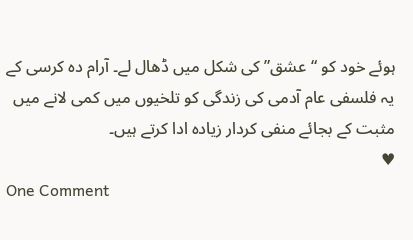ہوئے خود کو “عشق” کی شکل میں ڈھال لے۔ آرام دہ کرسی کے یہ فلسفی عام آدمی کی زندگی کو تلخیوں میں کمی لانے میں مثبت کے بجائے منفی کردار زیادہ ادا کرتے ہیں۔
♥
One Comment